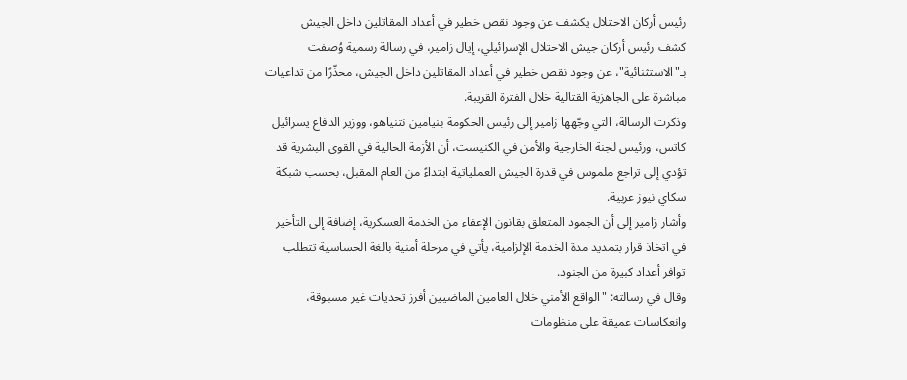رئيس أركان الاحتلال يكشف عن وجود نقص خطير في أعداد المقاتلين داخل الجيش
كشف رئيس أركان جيش الاحتلال الإسرائيلي، إيال زامير، في رسالة رسمية وُصفت بـ"الاستثنائية"، عن وجود نقص خطير في أعداد المقاتلين داخل الجيش، محذّرًا من تداعيات مباشرة على الجاهزية القتالية خلال الفترة القريبة.
وذكرت الرسالة، التي وجّهها زامير إلى رئيس الحكومة بنيامين نتنياهو، ووزير الدفاع يسرائيل كاتس، ورئيس لجنة الخارجية والأمن في الكنيست، أن الأزمة الحالية في القوى البشرية قد تؤدي إلى تراجع ملموس في قدرة الجيش العملياتية ابتداءً من العام المقبل، بحسب شبكة سكاي نيوز عربية.
وأشار زامير إلى أن الجمود المتعلق بقانون الإعفاء من الخدمة العسكرية، إضافة إلى التأخير في اتخاذ قرار بتمديد مدة الخدمة الإلزامية، يأتي في مرحلة أمنية بالغة الحساسية تتطلب توافر أعداد كبيرة من الجنود.
وقال في رسالته: "الواقع الأمني خلال العامين الماضيين أفرز تحديات غير مسبوقة، وانعكاسات عميقة على منظومات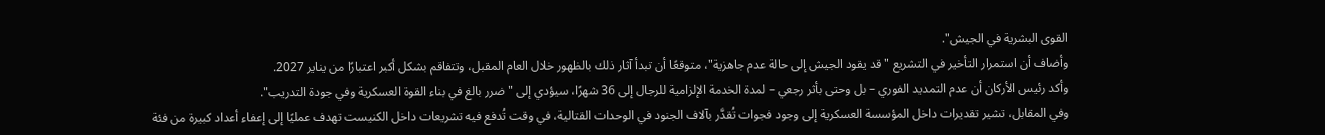القوى البشرية في الجيش".
وأضاف أن استمرار التأخير في التشريع "قد يقود الجيش إلى حالة عدم جاهزية"، متوقعًا أن تبدأ آثار ذلك بالظهور خلال العام المقبل، وتتفاقم بشكل أكبر اعتبارًا من يناير 2027.
وأكد رئيس الأركان أن عدم التمديد الفوري – بل وحتى بأثر رجعي – لمدة الخدمة الإلزامية للرجال إلى 36 شهرًا، سيؤدي إلى "ضرر بالغ في بناء القوة العسكرية وفي جودة التدريب".
وفي المقابل، تشير تقديرات داخل المؤسسة العسكرية إلى وجود فجوات تُقدَّر بآلاف الجنود في الوحدات القتالية، في وقت تُدفع فيه تشريعات داخل الكنيست تهدف عمليًا إلى إعفاء أعداد كبيرة من فئة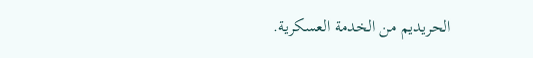الحريديم من الخدمة العسكرية.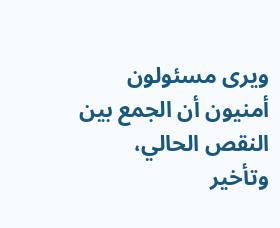ويرى مسئولون أمنيون أن الجمع بين النقص الحالي، وتأخير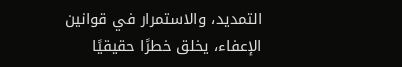التمديد، والاستمرار في قوانين الإعفاء، يخلق خطرًا حقيقيًا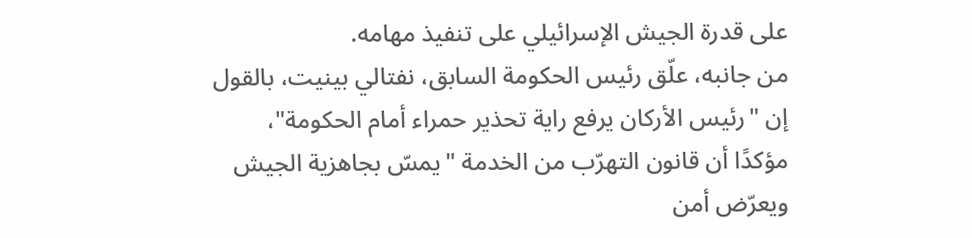على قدرة الجيش الإسرائيلي على تنفيذ مهامه.
من جانبه، علّق رئيس الحكومة السابق، نفتالي بينيت، بالقول إن "رئيس الأركان يرفع راية تحذير حمراء أمام الحكومة"، مؤكدًا أن قانون التهرّب من الخدمة "يمسّ بجاهزية الجيش ويعرّض أمن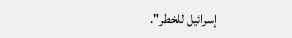إسرائيل للخطر".